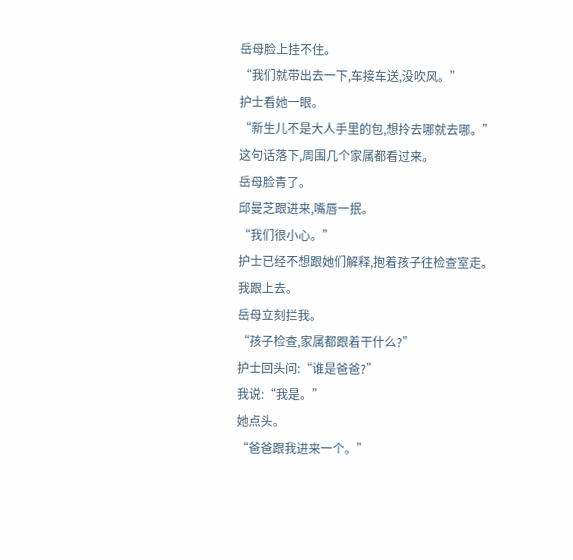岳母脸上挂不住。
“我们就带出去一下,车接车送,没吹风。”
护士看她一眼。
“新生儿不是大人手里的包,想拎去哪就去哪。”
这句话落下,周围几个家属都看过来。
岳母脸青了。
邱曼芝跟进来,嘴唇一抿。
“我们很小心。”
护士已经不想跟她们解释,抱着孩子往检查室走。
我跟上去。
岳母立刻拦我。
“孩子检查,家属都跟着干什么?”
护士回头问:“谁是爸爸?”
我说:“我是。”
她点头。
“爸爸跟我进来一个。”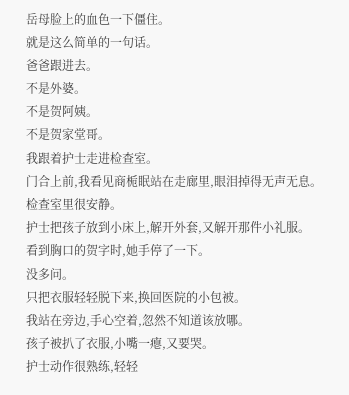岳母脸上的血色一下僵住。
就是这么简单的一句话。
爸爸跟进去。
不是外婆。
不是贺阿姨。
不是贺家堂哥。
我跟着护士走进检查室。
门合上前,我看见商栀眠站在走廊里,眼泪掉得无声无息。
检查室里很安静。
护士把孩子放到小床上,解开外套,又解开那件小礼服。
看到胸口的贺字时,她手停了一下。
没多问。
只把衣服轻轻脱下来,换回医院的小包被。
我站在旁边,手心空着,忽然不知道该放哪。
孩子被扒了衣服,小嘴一瘪,又要哭。
护士动作很熟练,轻轻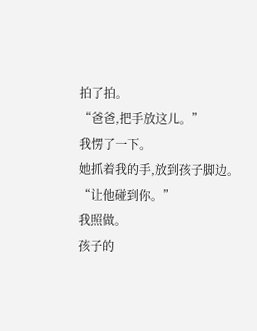拍了拍。
“爸爸,把手放这儿。”
我愣了一下。
她抓着我的手,放到孩子脚边。
“让他碰到你。”
我照做。
孩子的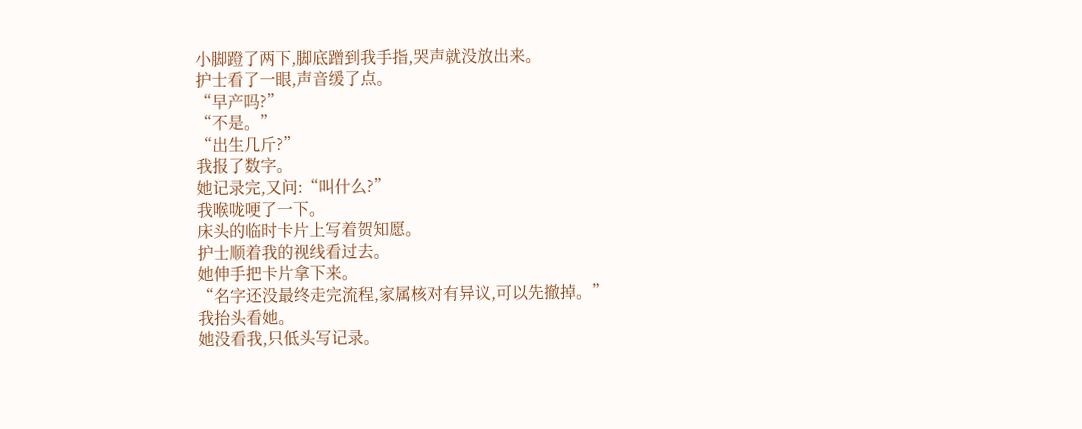小脚蹬了两下,脚底蹭到我手指,哭声就没放出来。
护士看了一眼,声音缓了点。
“早产吗?”
“不是。”
“出生几斤?”
我报了数字。
她记录完,又问:“叫什么?”
我喉咙哽了一下。
床头的临时卡片上写着贺知愿。
护士顺着我的视线看过去。
她伸手把卡片拿下来。
“名字还没最终走完流程,家属核对有异议,可以先撤掉。”
我抬头看她。
她没看我,只低头写记录。